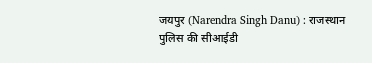जयपुर (Narendra Singh Danu) : राजस्थान पुलिस की सीआईडी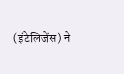(इंटेलिजेंस) ने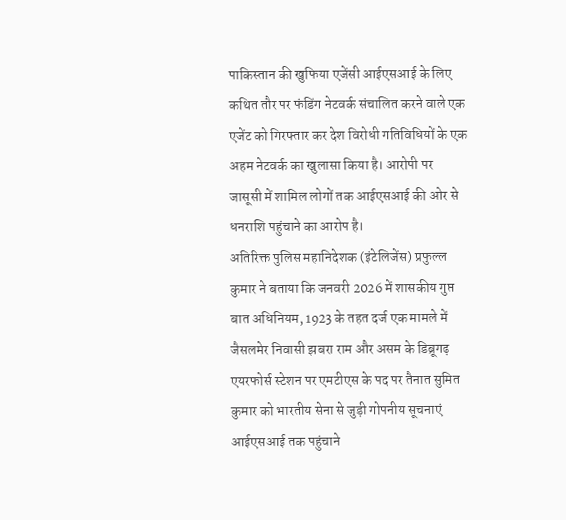पाकिस्तान की खुफिया एजेंसी आईएसआई के लिए कथित तौर पर फंडिंग नेटवर्क संचालित करने वाले एक एजेंट को गिरफ्तार कर देश विरोधी गतिविधियों के एक अहम नेटवर्क का खुलासा किया है। आरोपी पर जासूसी में शामिल लोगों तक आईएसआई की ओर से धनराशि पहुंचाने का आरोप है।
अतिरिक्त पुलिस महानिदेशक (इंटेलिजेंस) प्रफुल्ल कुमार ने बताया कि जनवरी 2026 में शासकीय गुप्त बात अधिनियम, 1923 के तहत दर्ज एक मामले में जैसलमेर निवासी झबरा राम और असम के डिब्रूगढ़ एयरफोर्स स्टेशन पर एमटीएस के पद पर तैनात सुमित कुमार को भारतीय सेना से जुड़ी गोपनीय सूचनाएं आईएसआई तक पहुंचाने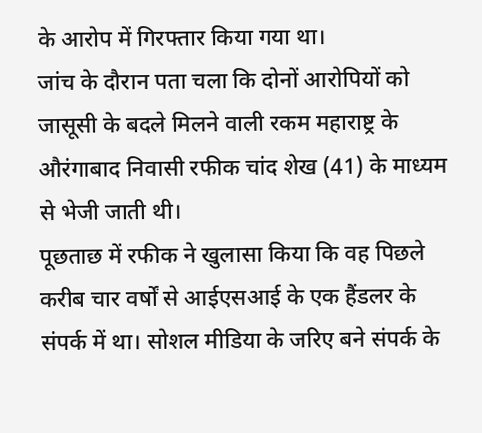के आरोप में गिरफ्तार किया गया था।
जांच के दौरान पता चला कि दोनों आरोपियों को जासूसी के बदले मिलने वाली रकम महाराष्ट्र के औरंगाबाद निवासी रफीक चांद शेख (41) के माध्यम से भेजी जाती थी।
पूछताछ में रफीक ने खुलासा किया कि वह पिछले करीब चार वर्षों से आईएसआई के एक हैंडलर के संपर्क में था। सोशल मीडिया के जरिए बने संपर्क के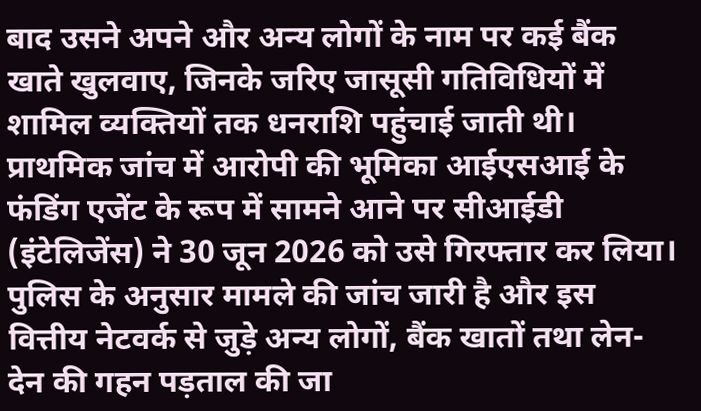बाद उसने अपने और अन्य लोगों के नाम पर कई बैंक खाते खुलवाए, जिनके जरिए जासूसी गतिविधियों में शामिल व्यक्तियों तक धनराशि पहुंचाई जाती थी।
प्राथमिक जांच में आरोपी की भूमिका आईएसआई के फंडिंग एजेंट के रूप में सामने आने पर सीआईडी (इंटेलिजेंस) ने 30 जून 2026 को उसे गिरफ्तार कर लिया।
पुलिस के अनुसार मामले की जांच जारी है और इस वित्तीय नेटवर्क से जुड़े अन्य लोगों, बैंक खातों तथा लेन-देन की गहन पड़ताल की जा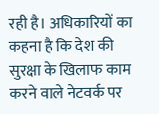रही है। अधिकारियों का कहना है कि देश की सुरक्षा के खिलाफ काम करने वाले नेटवर्क पर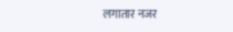लगातार नजर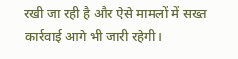रखी जा रही है और ऐसे मामलों में सख्त कार्रवाई आगे भी जारी रहेगी।